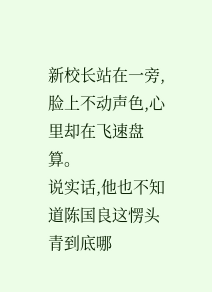新校长站在一旁,脸上不动声色,心里却在飞速盘算。
说实话,他也不知道陈国良这愣头青到底哪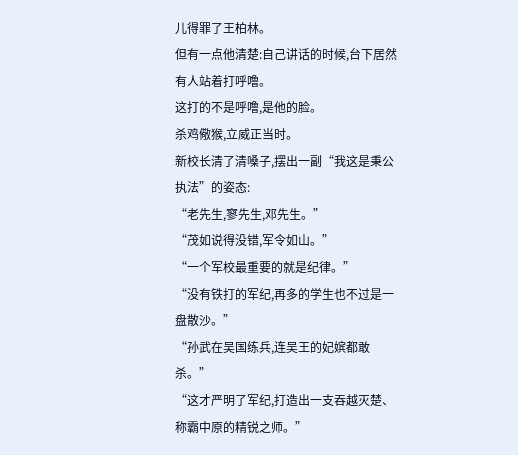儿得罪了王柏林。
但有一点他清楚:自己讲话的时候,台下居然有人站着打呼噜。
这打的不是呼噜,是他的脸。
杀鸡儆猴,立威正当时。
新校长清了清嗓子,摆出一副“我这是秉公执法”的姿态:
“老先生,寥先生,邓先生。”
“茂如说得没错,军令如山。”
“一个军校最重要的就是纪律。”
“没有铁打的军纪,再多的学生也不过是一盘散沙。”
“孙武在吴国练兵,连吴王的妃嫔都敢杀。”
“这才严明了军纪,打造出一支吞越灭楚、称霸中原的精锐之师。”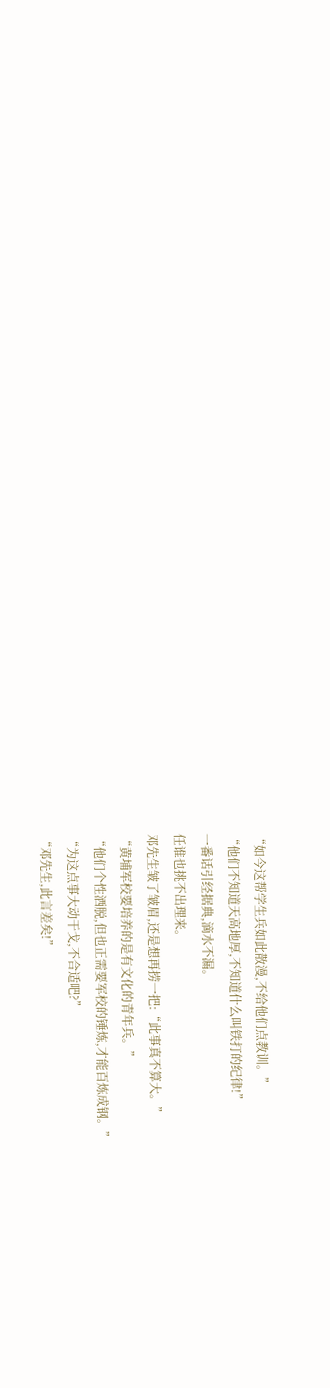“如今这帮学生兵如此散漫,不给他们点教训。”
“他们不知道天高地厚,不知道什么叫铁打的纪律!”
一番话引经据典,滴水不漏。
任谁也挑不出理来。
邓先生皱了皱眉,还是想再捞一把:“此事真不算大。”
“黄埔军校要培养的是有文化的青年兵。”
“他们个性洒脱,但也正需要军校的锤炼,才能百炼成钢。”
“为这点事大动干戈,不合适吧?”
“邓先生,此言差矣!”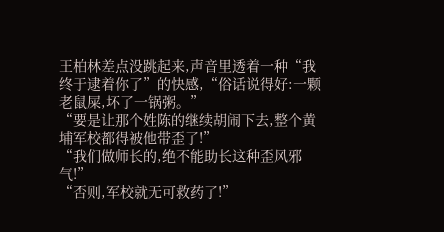王柏林差点没跳起来,声音里透着一种“我终于逮着你了”的快感,“俗话说得好:一颗老鼠屎,坏了一锅粥。”
“要是让那个姓陈的继续胡闹下去,整个黄埔军校都得被他带歪了!”
“我们做师长的,绝不能助长这种歪风邪气!”
“否则,军校就无可救药了!”